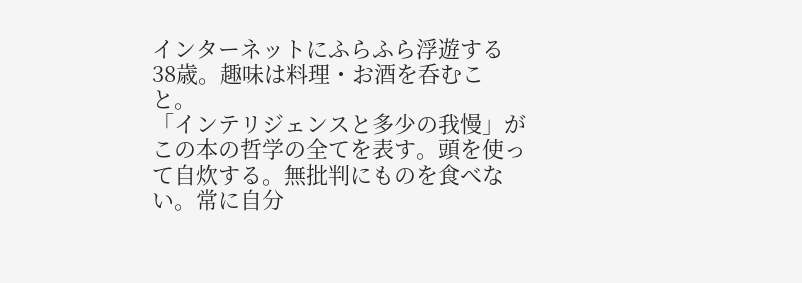インターネットにふらふら浮遊する38歳。趣味は料理・お酒を呑むこと。
「インテリジェンスと多少の我慢」がこの本の哲学の全てを表す。頭を使って自炊する。無批判にものを食べない。常に自分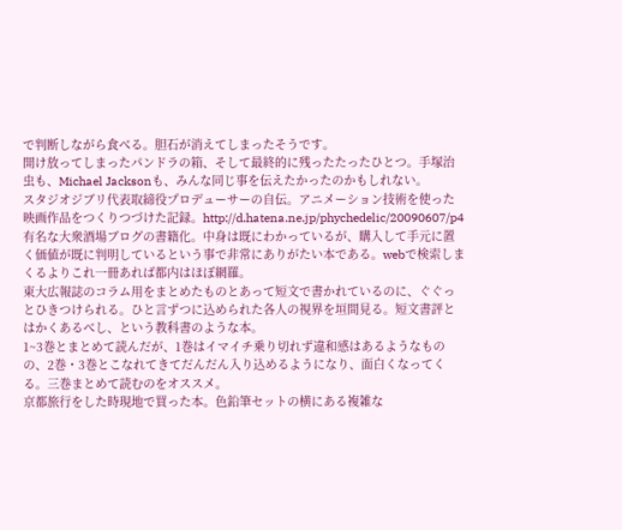で判断しながら食べる。胆石が消えてしまったそうです。
開け放ってしまったパンドラの箱、そして最終的に残ったたったひとつ。手塚治虫も、Michael Jacksonも、みんな同じ事を伝えたかったのかもしれない。
スタジオジブリ代表取締役プロデューサーの自伝。アニメーション技術を使った映画作品をつくりつづけた記録。http://d.hatena.ne.jp/phychedelic/20090607/p4
有名な大衆酒場ブログの書籍化。中身は既にわかっているが、購入して手元に置く価値が既に判明しているという事で非常にありがたい本である。webで検索しまくるよりこれ一冊あれば都内はほぼ網羅。
東大広報誌のコラム用をまとめたものとあって短文で書かれているのに、ぐぐっとひきつけられる。ひと言ずつに込められた各人の視界を垣間見る。短文書評とはかくあるべし、という教科書のような本。
1~3巻とまとめて読んだが、1巻はイマイチ乗り切れず違和感はあるようなものの、2巻・3巻とこなれてきてだんだん入り込めるようになり、面白くなってくる。三巻まとめて読むのをオススメ。
京都旅行をした時現地で買った本。色鉛筆セットの横にある複雑な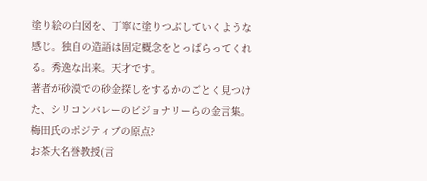塗り絵の白図を、丁寧に塗りつぶしていくような感じ。独自の造語は固定概念をとっぱらってくれる。秀逸な出来。天才です。
著者が砂漠での砂金探しをするかのごとく見つけた、シリコンバレーのビジョナリーらの金言集。梅田氏のポジティブの原点?
お茶大名誉教授(言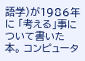語学)が1986年に 「考える」事について書いた本。 コンピュータ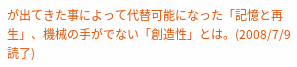が出てきた事によって代替可能になった「記憶と再生」、機械の手がでない「創造性」とは。(2008/7/9読了)